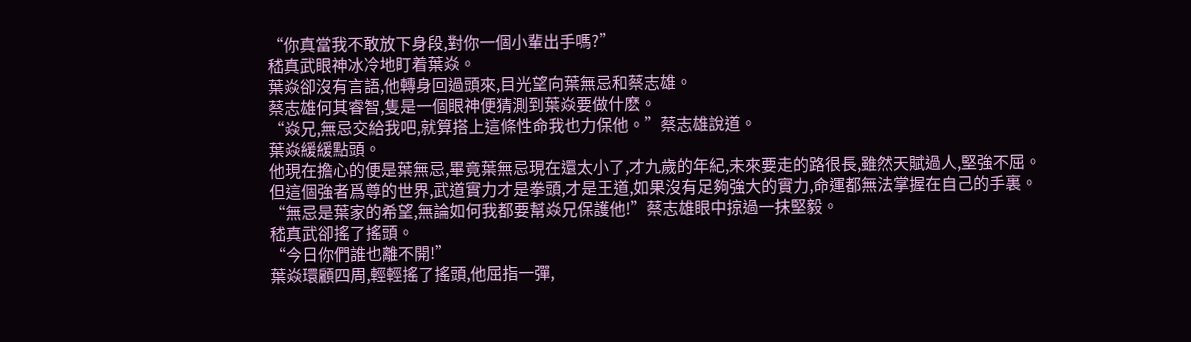“你真當我不敢放下身段,對你一個小輩出手嗎?”
嵇真武眼神冰冷地盯着葉焱。
葉焱卻沒有言語,他轉身回過頭來,目光望向葉無忌和蔡志雄。
蔡志雄何其睿智,隻是一個眼神便猜測到葉焱要做什麽。
“焱兄,無忌交給我吧,就算搭上這條性命我也力保他。”蔡志雄說道。
葉焱緩緩點頭。
他現在擔心的便是葉無忌,畢竟葉無忌現在還太小了,才九歲的年紀,未來要走的路很長,雖然天賦過人,堅強不屈。
但這個強者爲尊的世界,武道實力才是拳頭,才是王道,如果沒有足夠強大的實力,命運都無法掌握在自己的手裏。
“無忌是葉家的希望,無論如何我都要幫焱兄保護他!”蔡志雄眼中掠過一抹堅毅。
嵇真武卻搖了搖頭。
“今日你們誰也離不開!”
葉焱環顧四周,輕輕搖了搖頭,他屈指一彈,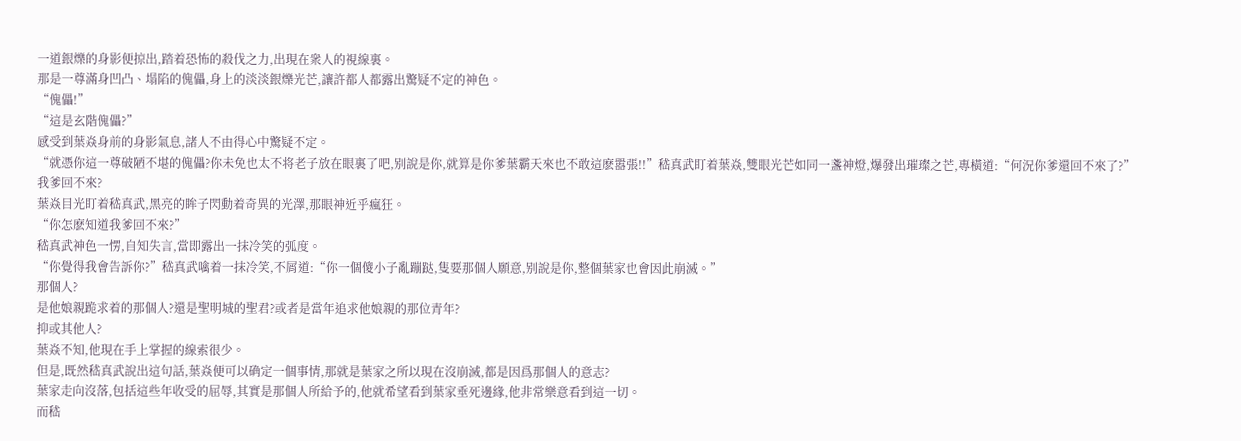一道銀爍的身影便掠出,踏着恐怖的殺伐之力,出現在衆人的視線裏。
那是一尊滿身凹凸、塌陷的傀儡,身上的淡淡銀爍光芒,讓許都人都露出驚疑不定的神色。
“傀儡!”
“這是玄階傀儡?”
感受到葉焱身前的身影氣息,諸人不由得心中驚疑不定。
“就憑你這一尊破陋不堪的傀儡?你未免也太不将老子放在眼裏了吧,别說是你,就算是你爹葉霸天來也不敢這麽嚣張!!”嵇真武盯着葉焱,雙眼光芒如同一盞神燈,爆發出璀璨之芒,專橫道:“何況你爹還回不來了?”
我爹回不來?
葉焱目光盯着嵇真武,黑亮的眸子閃動着奇異的光澤,那眼神近乎瘋狂。
“你怎麽知道我爹回不來?”
嵇真武神色一愣,自知失言,當即露出一抹冷笑的弧度。
“你覺得我會告訴你?”嵇真武噙着一抹冷笑,不屑道:“你一個傻小子亂蹦跶,隻要那個人願意,别說是你,整個葉家也會因此崩滅。”
那個人?
是他娘親跪求着的那個人?還是聖明城的聖君?或者是當年追求他娘親的那位青年?
抑或其他人?
葉焱不知,他現在手上掌握的線索很少。
但是,既然嵇真武說出這句話,葉焱便可以确定一個事情,那就是葉家之所以現在沒崩滅,都是因爲那個人的意志?
葉家走向沒落,包括這些年收受的屈辱,其實是那個人所給予的,他就希望看到葉家垂死邊緣,他非常樂意看到這一切。
而嵇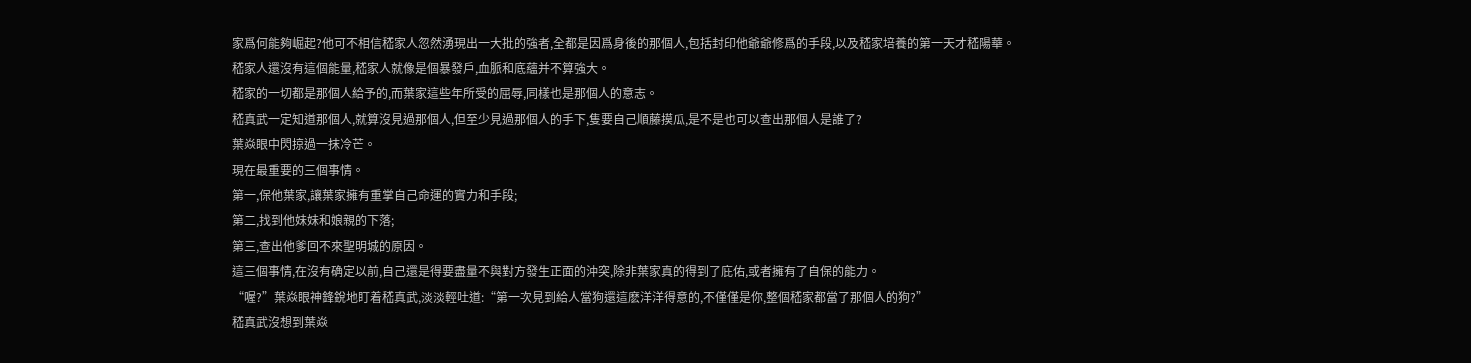家爲何能夠崛起?他可不相信嵇家人忽然湧現出一大批的強者,全都是因爲身後的那個人,包括封印他爺爺修爲的手段,以及嵇家培養的第一天才嵇陽華。
嵇家人還沒有這個能量,嵇家人就像是個暴發戶,血脈和底蘊并不算強大。
嵇家的一切都是那個人給予的,而葉家這些年所受的屈辱,同樣也是那個人的意志。
嵇真武一定知道那個人,就算沒見過那個人,但至少見過那個人的手下,隻要自己順藤摸瓜,是不是也可以查出那個人是誰了?
葉焱眼中閃掠過一抹冷芒。
現在最重要的三個事情。
第一,保他葉家,讓葉家擁有重掌自己命運的實力和手段;
第二,找到他妹妹和娘親的下落;
第三,查出他爹回不來聖明城的原因。
這三個事情,在沒有确定以前,自己還是得要盡量不與對方發生正面的沖突,除非葉家真的得到了庇佑,或者擁有了自保的能力。
“喔?”葉焱眼神鋒銳地盯着嵇真武,淡淡輕吐道:“第一次見到給人當狗還這麽洋洋得意的,不僅僅是你,整個嵇家都當了那個人的狗?”
嵇真武沒想到葉焱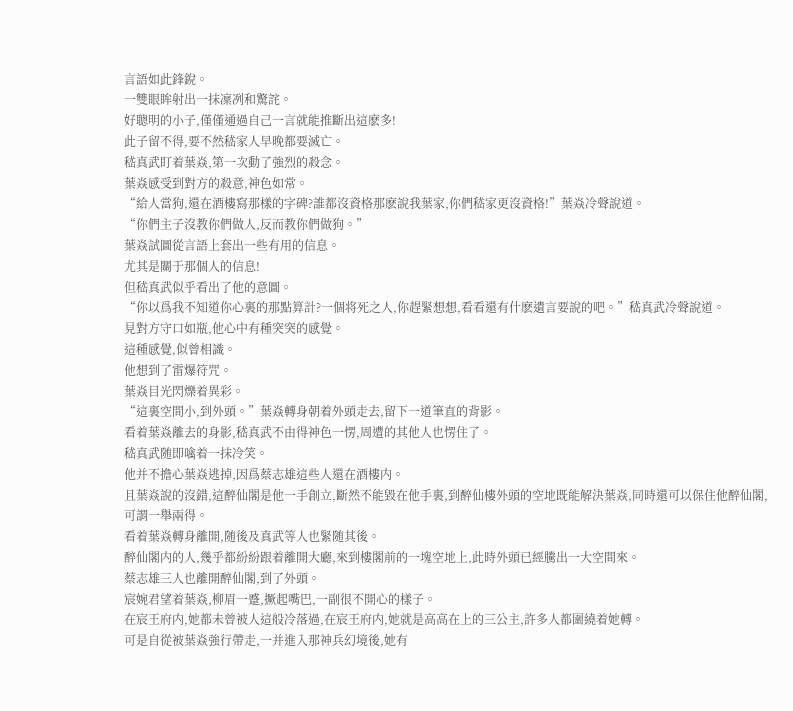言語如此鋒銳。
一雙眼眸射出一抹凜冽和驚詫。
好聰明的小子,僅僅通過自己一言就能推斷出這麽多!
此子留不得,要不然嵇家人早晚都要滅亡。
嵇真武盯着葉焱,第一次動了強烈的殺念。
葉焱感受到對方的殺意,神色如常。
“給人當狗,還在酒樓寫那樣的字碑?誰都沒資格那麽說我葉家,你們嵇家更沒資格!”葉焱冷聲說道。
“你們主子沒教你們做人,反而教你們做狗。”
葉焱試圖從言語上套出一些有用的信息。
尤其是關于那個人的信息!
但嵇真武似乎看出了他的意圖。
“你以爲我不知道你心裏的那點算計?一個将死之人,你趕緊想想,看看還有什麽遺言要說的吧。”嵇真武冷聲說道。
見對方守口如瓶,他心中有種突突的感覺。
這種感覺,似曾相識。
他想到了雷爆符咒。
葉焱目光閃爍着異彩。
“這裏空間小,到外頭。”葉焱轉身朝着外頭走去,留下一道筆直的背影。
看着葉焱離去的身影,嵇真武不由得神色一愣,周遭的其他人也愣住了。
嵇真武随即噙着一抹冷笑。
他并不擔心葉焱逃掉,因爲蔡志雄這些人還在酒樓内。
且葉焱說的沒錯,這醉仙閣是他一手創立,斷然不能毀在他手裏,到醉仙樓外頭的空地既能解決葉焱,同時還可以保住他醉仙閣,可謂一舉兩得。
看着葉焱轉身離開,随後及真武等人也緊随其後。
醉仙閣内的人,幾乎都紛紛跟着離開大廳,來到樓閣前的一塊空地上,此時外頭已經騰出一大空間來。
蔡志雄三人也離開醉仙閣,到了外頭。
宸婉君望着葉焱,柳眉一蹙,撅起嘴巴,一副很不開心的樣子。
在宸王府内,她都未曾被人這般冷落過,在宸王府内,她就是高高在上的三公主,許多人都圍繞着她轉。
可是自從被葉焱強行帶走,一并進入那神兵幻境後,她有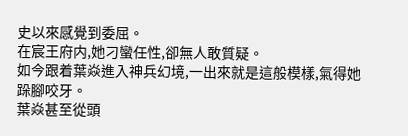史以來感覺到委屈。
在宸王府内,她刁蠻任性,卻無人敢質疑。
如今跟着葉焱進入神兵幻境,一出來就是這般模樣,氣得她跺腳咬牙。
葉焱甚至從頭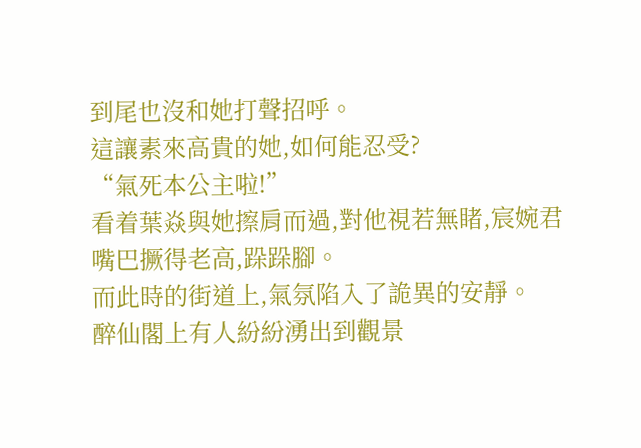到尾也沒和她打聲招呼。
這讓素來高貴的她,如何能忍受?
“氣死本公主啦!”
看着葉焱與她擦肩而過,對他視若無睹,宸婉君嘴巴撅得老高,跺跺腳。
而此時的街道上,氣氛陷入了詭異的安靜。
醉仙閣上有人紛紛湧出到觀景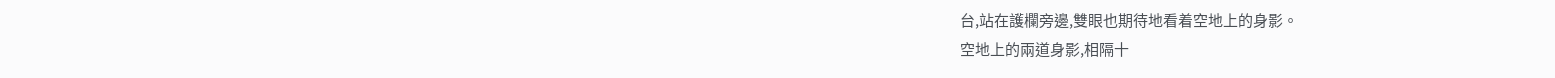台,站在護欄旁邊,雙眼也期待地看着空地上的身影。
空地上的兩道身影,相隔十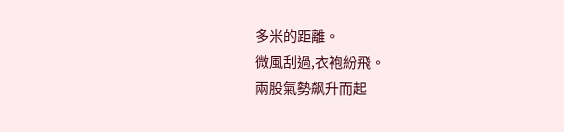多米的距離。
微風刮過,衣袍紛飛。
兩股氣勢飙升而起